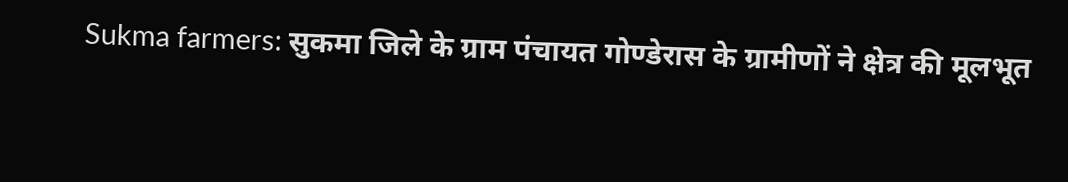Sukma farmers: सुकमा जिले के ग्राम पंचायत गोण्डेरास के ग्रामीणों ने क्षेत्र की मूलभूत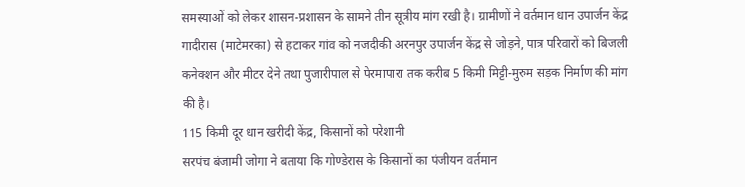समस्याओं को लेकर शासन-प्रशासन के सामने तीन सूत्रीय मांग रखी है। ग्रामीणों ने वर्तमान धान उपार्जन केंद्र गादीरास (माटेमरका) से हटाकर गांव को नजदीकी अरनपुर उपार्जन केंद्र से जोड़ने, पात्र परिवारों को बिजली कनेक्शन और मीटर देने तथा पुजारीपाल से पेरमापारा तक करीब 5 किमी मिट्टी-मुरुम सड़क निर्माण की मांग की है।
115 किमी दूर धान खरीदी केंद्र, किसानों को परेशानी
सरपंच बंजामी जोगा ने बताया कि गोण्डेरास के किसानों का पंजीयन वर्तमान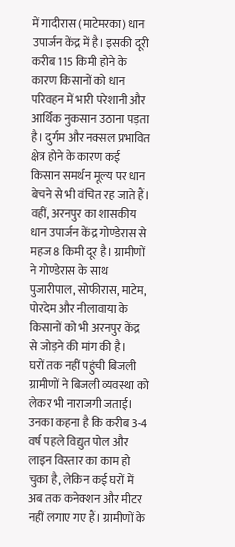में गादीरास (माटेमरका) धान उपार्जन केंद्र में है। इसकी दूरी करीब 115 किमी होने के कारण किसानों को धान परिवहन में भारी परेशानी और आर्थिक नुकसान उठाना पड़ता है। दुर्गम और नक्सल प्रभावित क्षेत्र होने के कारण कई किसान समर्थन मूल्य पर धान बेचने से भी वंचित रह जाते हैं।
वहीं, अरनपुर का शासकीय धान उपार्जन केंद्र गोण्डेरास से महज 8 किमी दूर है। ग्रामीणों ने गोण्डेरास के साथ पुजारीपाल, सोफीरास, माटेम, पोरदेम और नीलावाया के किसानों को भी अरनपुर केंद्र से जोड़ने की मांग की है।
घरों तक नहीं पहुंची बिजली
ग्रामीणों ने बिजली व्यवस्था को लेकर भी नाराजगी जताई। उनका कहना है कि करीब 3-4 वर्ष पहले विद्युत पोल और लाइन विस्तार का काम हो चुका है, लेकिन कई घरों में अब तक कनेक्शन और मीटर नहीं लगाए गए हैं। ग्रामीणों के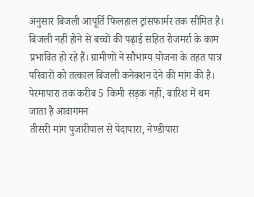अनुसार बिजली आपूर्ति फिलहाल ट्रांसफार्मर तक सीमित है। बिजली नहीं होने से बच्चों की पढ़ाई सहित रोजमर्रा के काम प्रभावित हो रहे हैं। ग्रामीणों ने सौभाग्य योजना के तहत पात्र परिवारों को तत्काल बिजली कनेक्शन देने की मांग की है।
पेरमापारा तक करीब 5 किमी सड़क नहीं, बारिश में थम जाता है आवागमन
तीसरी मांग पुजारीपाल से पेदापारा, नेण्डीपारा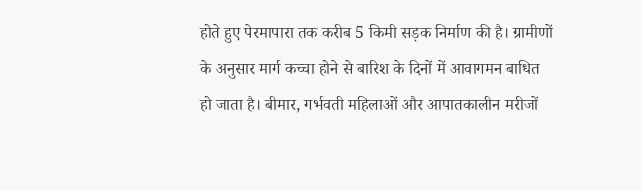होते हुए पेरमापारा तक करीब 5 किमी सड़क निर्माण की है। ग्रामीणों के अनुसार मार्ग कच्चा होने से बारिश के दिनों में आवागमन बाधित हो जाता है। बीमार, गर्भवती महिलाओं और आपातकालीन मरीजों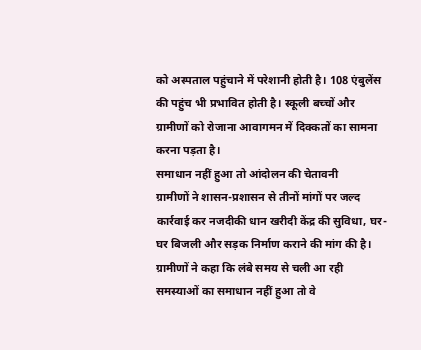को अस्पताल पहुंचाने में परेशानी होती है। 108 एंबुलेंस की पहुंच भी प्रभावित होती है। स्कूली बच्चों और ग्रामीणों को रोजाना आवागमन में दिक्कतों का सामना करना पड़ता है।
समाधान नहीं हुआ तो आंदोलन की चेतावनी
ग्रामीणों ने शासन-प्रशासन से तीनों मांगों पर जल्द कार्रवाई कर नजदीकी धान खरीदी केंद्र की सुविधा, घर-घर बिजली और सड़क निर्माण कराने की मांग की है। ग्रामीणों ने कहा कि लंबे समय से चली आ रही समस्याओं का समाधान नहीं हुआ तो वे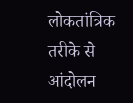लोकतांत्रिक तरीके से आंदोलन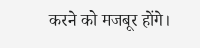करने को मजबूर होंगे।